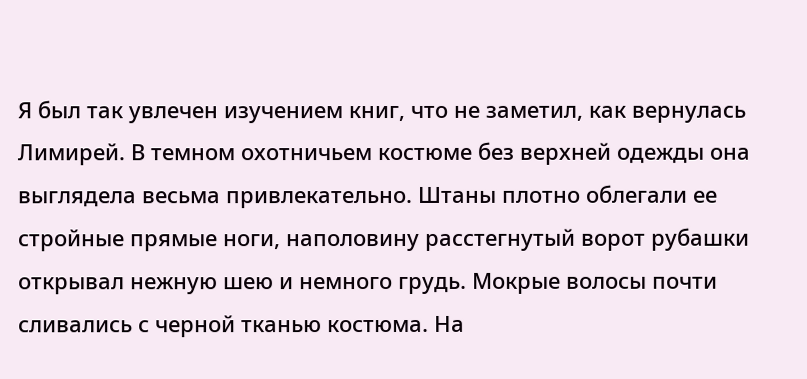Я был так увлечен изучением книг, что не заметил, как вернулась Лимирей. В темном охотничьем костюме без верхней одежды она выглядела весьма привлекательно. Штаны плотно облегали ее стройные прямые ноги, наполовину расстегнутый ворот рубашки открывал нежную шею и немного грудь. Мокрые волосы почти сливались с черной тканью костюма. На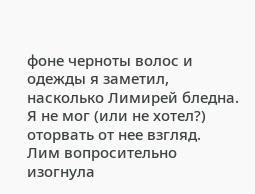фоне черноты волос и одежды я заметил, насколько Лимирей бледна. Я не мог (или не хотел?) оторвать от нее взгляд.
Лим вопросительно изогнула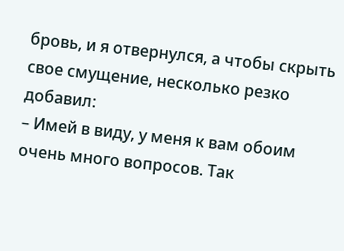бровь, и я отвернулся, а чтобы скрыть свое смущение, несколько резко добавил:
– Имей в виду, у меня к вам обоим очень много вопросов. Так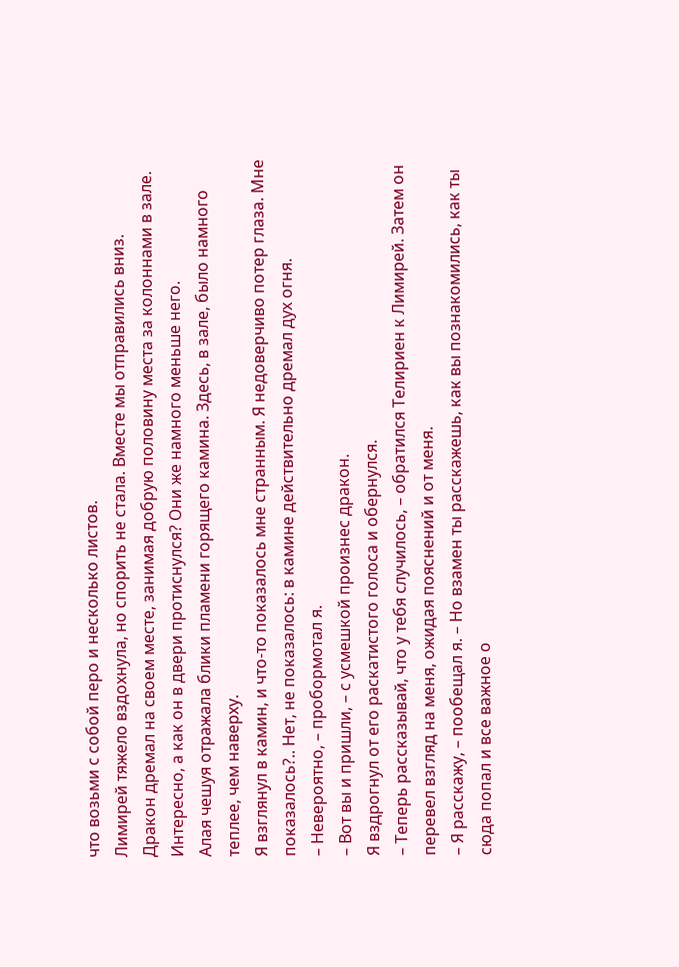что возьми с собой перо и несколько листов.
Лимирей тяжело вздохнула, но спорить не стала. Вместе мы отправились вниз.
Дракон дремал на своем месте, занимая добрую половину места за колоннами в зале. Интересно, а как он в двери протиснулся? Они же намного меньше него.
Алая чешуя отражала блики пламени горящего камина. Здесь, в зале, было намного теплее, чем наверху.
Я взглянул в камин, и что-то показалось мне странным. Я недоверчиво потер глаза. Мне показалось?.. Нет, не показалось: в камине действительно дремал дух огня.
– Невероятно, – пробормотал я.
– Вот вы и пришли, – с усмешкой произнес дракон.
Я вздрогнул от его раскатистого голоса и обернулся.
– Теперь рассказывай, что у тебя случилось, – обратился Телириен к Лимирей. Затем он перевел взгляд на меня, ожидая пояснений и от меня.
– Я расскажу, – пообещал я. – Но взамен ты расскажешь, как вы познакомились, как ты сюда попал и все важное о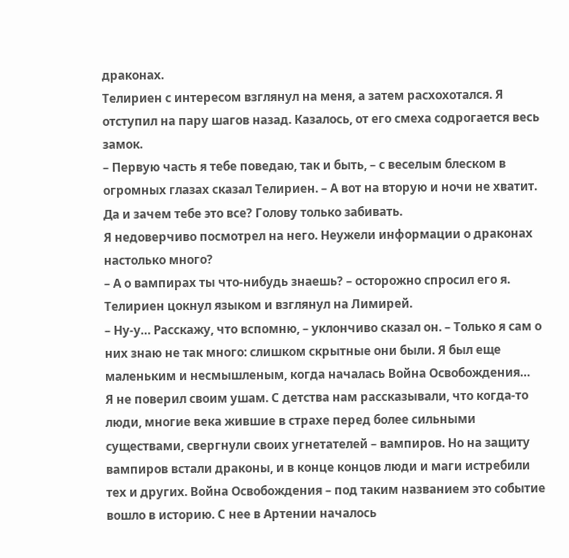драконах.
Телириен с интересом взглянул на меня, а затем расхохотался. Я отступил на пару шагов назад. Казалось, от его смеха содрогается весь замок.
– Первую часть я тебе поведаю, так и быть, – с веселым блеском в огромных глазах сказал Телириен. – А вот на вторую и ночи не хватит. Да и зачем тебе это все? Голову только забивать.
Я недоверчиво посмотрел на него. Неужели информации о драконах настолько много?
– А о вампирах ты что-нибудь знаешь? – осторожно спросил его я.
Телириен цокнул языком и взглянул на Лимирей.
– Ну-у… Расскажу, что вспомню, – уклончиво сказал он. – Только я сам о них знаю не так много: слишком скрытные они были. Я был еще маленьким и несмышленым, когда началась Война Освобождения…
Я не поверил своим ушам. С детства нам рассказывали, что когда-то люди, многие века жившие в страхе перед более сильными существами, свергнули своих угнетателей – вампиров. Но на защиту вампиров встали драконы, и в конце концов люди и маги истребили тех и других. Война Освобождения – под таким названием это событие вошло в историю. С нее в Артении началось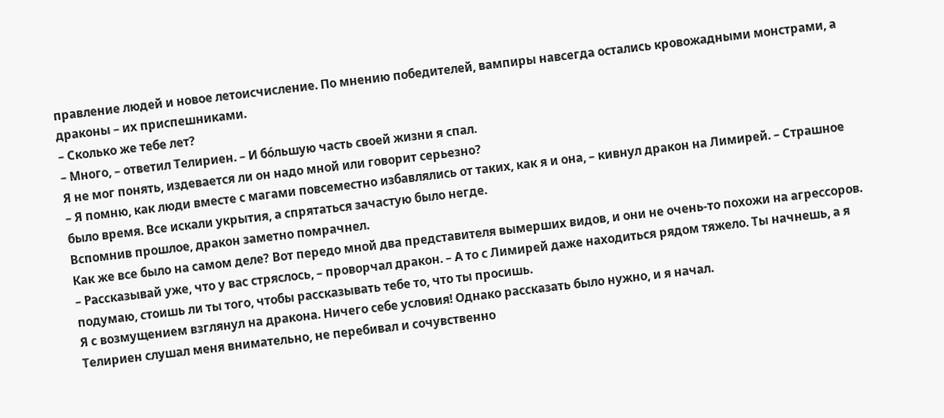правление людей и новое летоисчисление. По мнению победителей, вампиры навсегда остались кровожадными монстрами, а драконы – их приспешниками.
– Сколько же тебе лет?
– Много, – ответил Телириен. – И бо́льшую часть своей жизни я спал.
Я не мог понять, издевается ли он надо мной или говорит серьезно?
– Я помню, как люди вместе с магами повсеместно избавлялись от таких, как я и она, – кивнул дракон на Лимирей. – Страшное было время. Все искали укрытия, а спрятаться зачастую было негде.
Вспомнив прошлое, дракон заметно помрачнел.
Как же все было на самом деле? Вот передо мной два представителя вымерших видов, и они не очень-то похожи на агрессоров.
– Рассказывай уже, что у вас стряслось, – проворчал дракон. – А то с Лимирей даже находиться рядом тяжело. Ты начнешь, а я подумаю, стоишь ли ты того, чтобы рассказывать тебе то, что ты просишь.
Я с возмущением взглянул на дракона. Ничего себе условия! Однако рассказать было нужно, и я начал.
Телириен слушал меня внимательно, не перебивал и сочувственно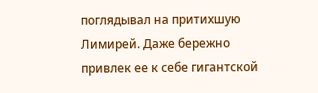поглядывал на притихшую Лимирей. Даже бережно привлек ее к себе гигантской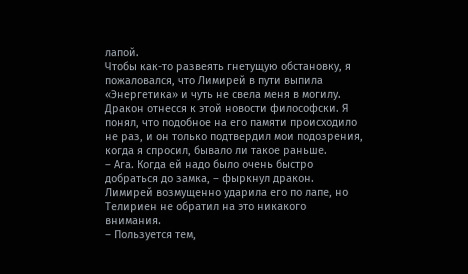лапой.
Чтобы как-то развеять гнетущую обстановку, я пожаловался, что Лимирей в пути выпила «Энергетика» и чуть не свела меня в могилу. Дракон отнесся к этой новости философски. Я понял, что подобное на его памяти происходило не раз, и он только подтвердил мои подозрения, когда я спросил, бывало ли такое раньше.
– Ага. Когда ей надо было очень быстро добраться до замка, – фыркнул дракон.
Лимирей возмущенно ударила его по лапе, но Телириен не обратил на это никакого внимания.
– Пользуется тем,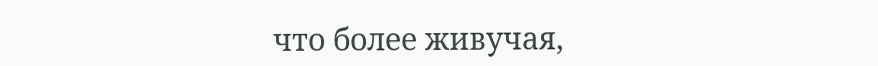что более живучая,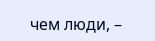чем люди, –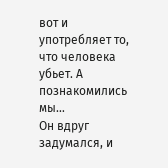вот и употребляет то, что человека убьет. А познакомились мы…
Он вдруг задумался, и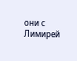они с Лимирей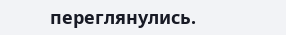переглянулись.